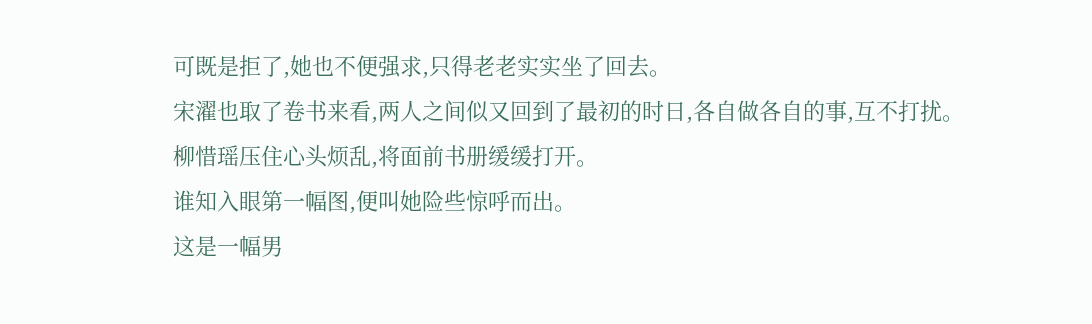可既是拒了,她也不便强求,只得老老实实坐了回去。
宋濯也取了卷书来看,两人之间似又回到了最初的时日,各自做各自的事,互不打扰。
柳惜瑶压住心头烦乱,将面前书册缓缓打开。
谁知入眼第一幅图,便叫她险些惊呼而出。
这是一幅男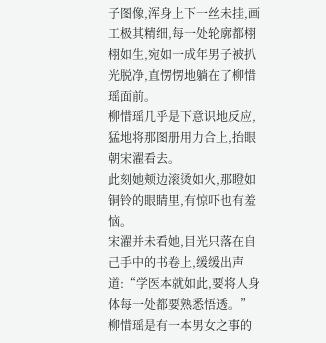子图像,浑身上下一丝未挂,画工极其精细,每一处轮廓都栩栩如生,宛如一成年男子被扒光脱净,直愣愣地躺在了柳惜瑶面前。
柳惜瑶几乎是下意识地反应,猛地将那图册用力合上,抬眼朝宋濯看去。
此刻她颊边滚烫如火,那瞪如铜铃的眼睛里,有惊吓也有羞恼。
宋濯并未看她,目光只落在自己手中的书卷上,缓缓出声道:“学医本就如此,要将人身体每一处都要熟悉悟透。”
柳惜瑶是有一本男女之事的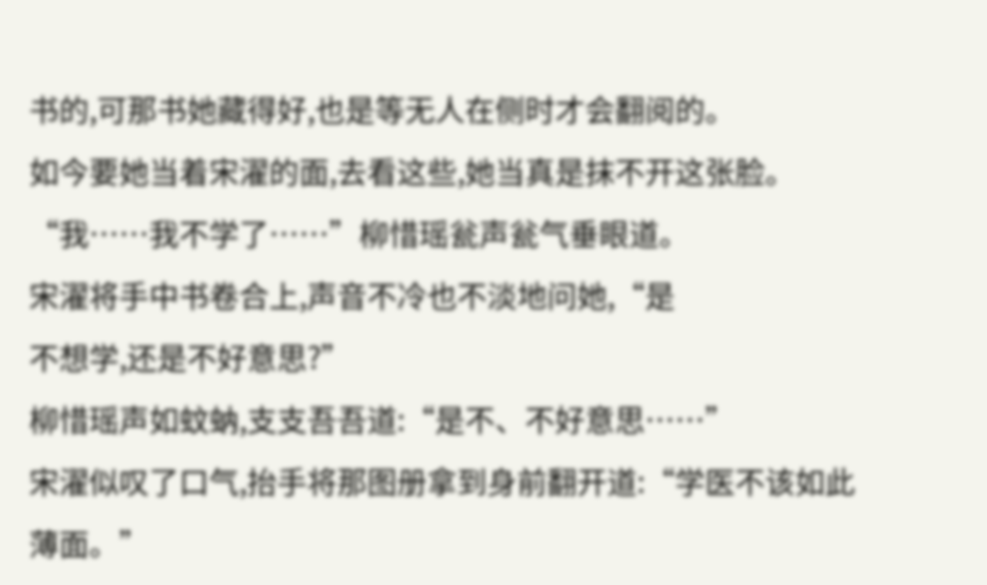书的,可那书她藏得好,也是等无人在侧时才会翻阅的。
如今要她当着宋濯的面,去看这些,她当真是抹不开这张脸。
“我……我不学了……”柳惜瑶瓮声瓮气垂眼道。
宋濯将手中书卷合上,声音不冷也不淡地问她,“是
不想学,还是不好意思?”
柳惜瑶声如蚊蚋,支支吾吾道:“是不、不好意思……”
宋濯似叹了口气,抬手将那图册拿到身前翻开道:“学医不该如此薄面。”